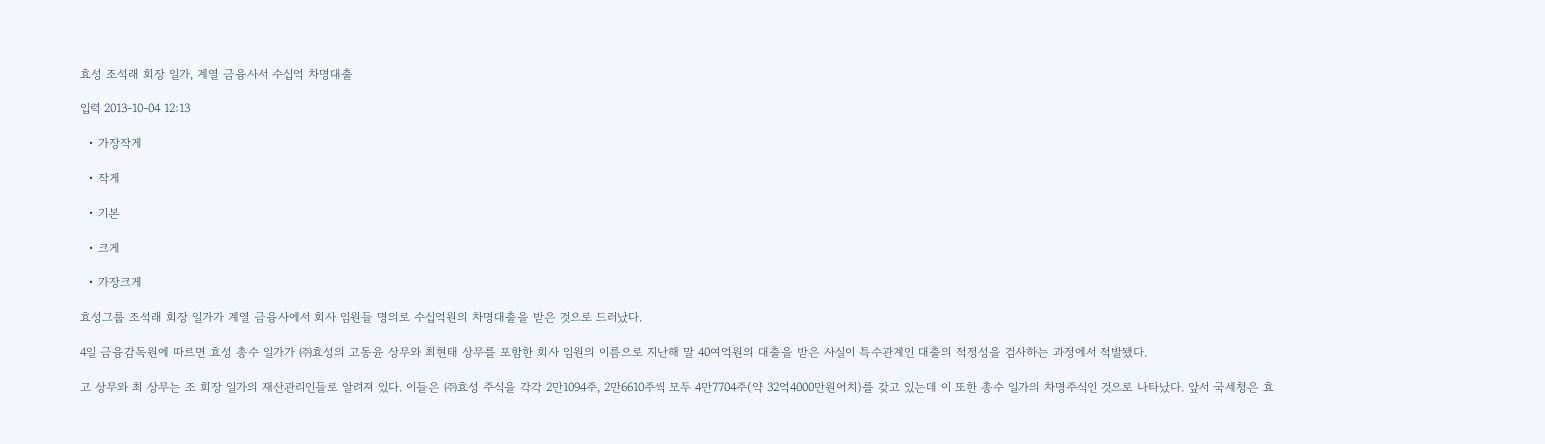효성 조석래 회장 일가, 계열 금융사서 수십억 차명대출

입력 2013-10-04 12:13

  • 가장작게

  • 작게

  • 기본

  • 크게

  • 가장크게

효성그룹 조석래 회장 일가가 계열 금융사에서 회사 임원들 명의로 수십억원의 차명대출을 받은 것으로 드러났다.

4일 금융감독원에 따르면 효성 총수 일가가 ㈜효성의 고동윤 상무와 최현태 상무를 포함한 회사 임원의 이름으로 지난해 말 40여억원의 대출을 받은 사실이 특수관계인 대출의 적정성을 검사하는 과정에서 적발됐다.

고 상무와 최 상무는 조 회장 일가의 재산관리인들로 알려져 있다. 이들은 ㈜효성 주식을 각각 2만1094주, 2만6610주씩 모두 4만7704주(약 32억4000만원어치)를 갖고 있는데 이 또한 총수 일가의 차명주식인 것으로 나타났다. 앞서 국세청은 효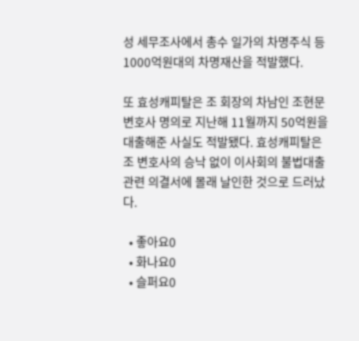성 세무조사에서 총수 일가의 차명주식 등 1000억원대의 차명재산을 적발했다.

또 효성캐피탈은 조 회장의 차남인 조현문 변호사 명의로 지난해 11월까지 50억원을 대출해준 사실도 적발됐다. 효성캐피탈은 조 변호사의 승낙 없이 이사회의 불법대출 관련 의결서에 몰래 날인한 것으로 드러났다.

  • 좋아요0
  • 화나요0
  • 슬퍼요0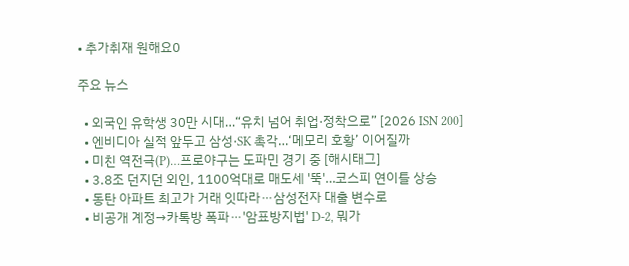• 추가취재 원해요0

주요 뉴스

  • 외국인 유학생 30만 시대…“유치 넘어 취업·정착으로” [2026 ISN 200]
  • 엔비디아 실적 앞두고 삼성·SK 촉각…‘메모리 호황’ 이어질까
  • 미친 역전극(P)…프로야구는 도파민 경기 중 [해시태그]
  • 3.8조 던지던 외인, 1100억대로 매도세 '뚝'…코스피 연이틀 상승
  • 동탄 아파트 최고가 거래 잇따라⋯삼성전자 대출 변수로
  • 비공개 계정→카톡방 폭파⋯'암표방지법' D-2, 뭐가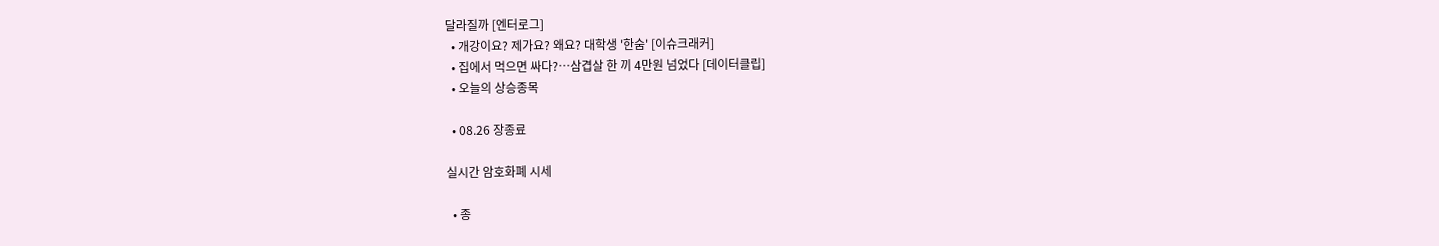달라질까 [엔터로그]
  • 개강이요? 제가요? 왜요? 대학생 '한숨' [이슈크래커]
  • 집에서 먹으면 싸다?…삼겹살 한 끼 4만원 넘었다 [데이터클립]
  • 오늘의 상승종목

  • 08.26 장종료

실시간 암호화폐 시세

  • 종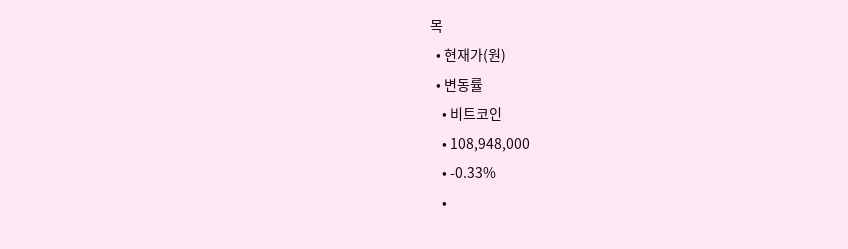목
  • 현재가(원)
  • 변동률
    • 비트코인
    • 108,948,000
    • -0.33%
    •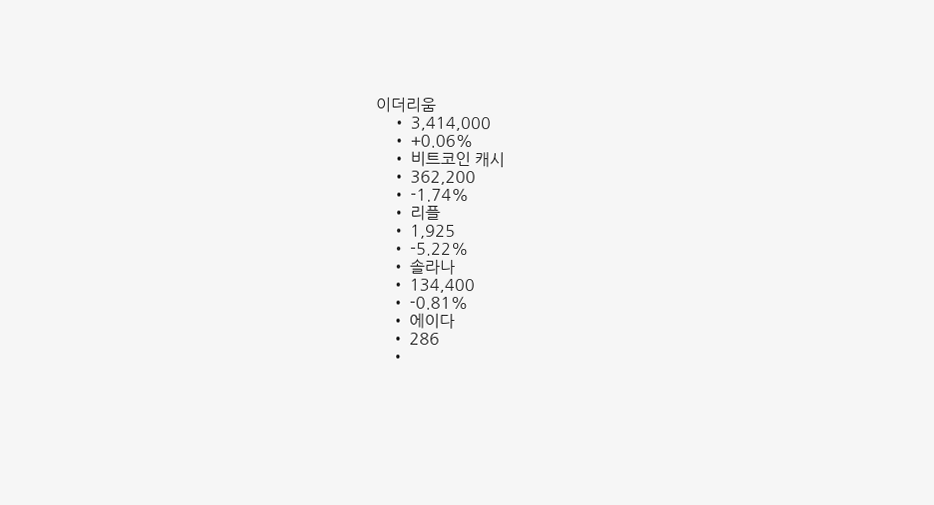이더리움
    • 3,414,000
    • +0.06%
    • 비트코인 캐시
    • 362,200
    • -1.74%
    • 리플
    • 1,925
    • -5.22%
    • 솔라나
    • 134,400
    • -0.81%
    • 에이다
    • 286
    •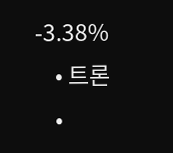-3.38%
    • 트론
    •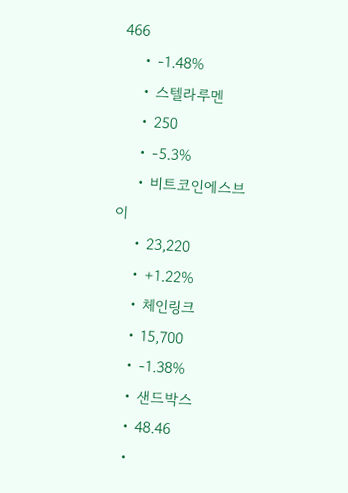466
    • -1.48%
    • 스텔라루멘
    • 250
    • -5.3%
    • 비트코인에스브이
    • 23,220
    • +1.22%
    • 체인링크
    • 15,700
    • -1.38%
    • 샌드박스
    • 48.46
    •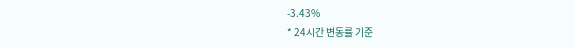-3.43%
* 24시간 변동률 기준